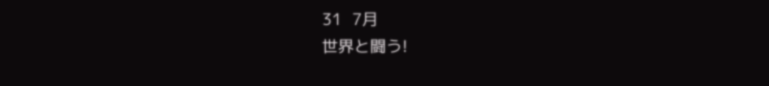31  7月
世界と闘う!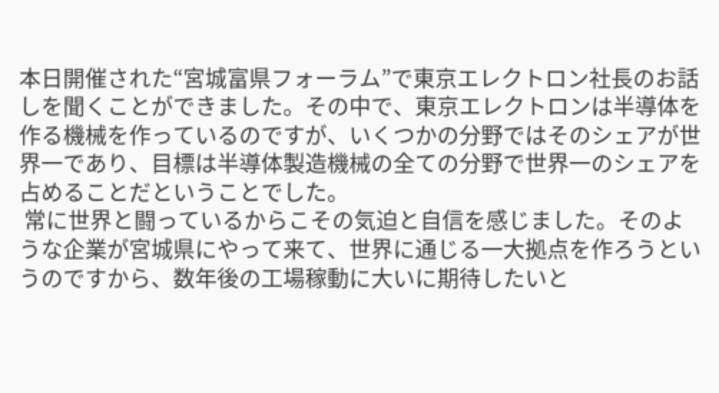本日開催された“宮城富県フォーラム”で東京エレクトロン社長のお話しを聞くことができました。その中で、東京エレクトロンは半導体を作る機械を作っているのですが、いくつかの分野ではそのシェアが世界一であり、目標は半導体製造機械の全ての分野で世界一のシェアを占めることだということでした。
 常に世界と闘っているからこその気迫と自信を感じました。そのような企業が宮城県にやって来て、世界に通じる一大拠点を作ろうというのですから、数年後の工場稼動に大いに期待したいと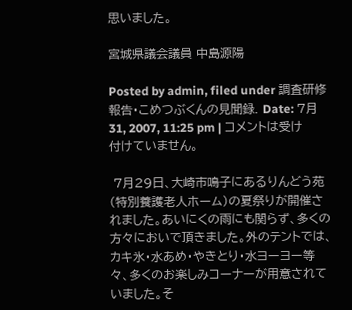思いました。

宮城県議会議員 中島源陽

Posted by admin, filed under 調査研修報告・こめつぶくんの見聞録. Date: 7月 31, 2007, 11:25 pm | コメントは受け付けていません。

 7月29日、大崎市鳴子にあるりんどう苑(特別養護老人ホーム)の夏祭りが開催されました。あいにくの雨にも関らず、多くの方々においで頂きました。外のテントでは、カキ氷・水あめ・やきとり・水ヨーヨー等々、多くのお楽しみコーナーが用意されていました。そ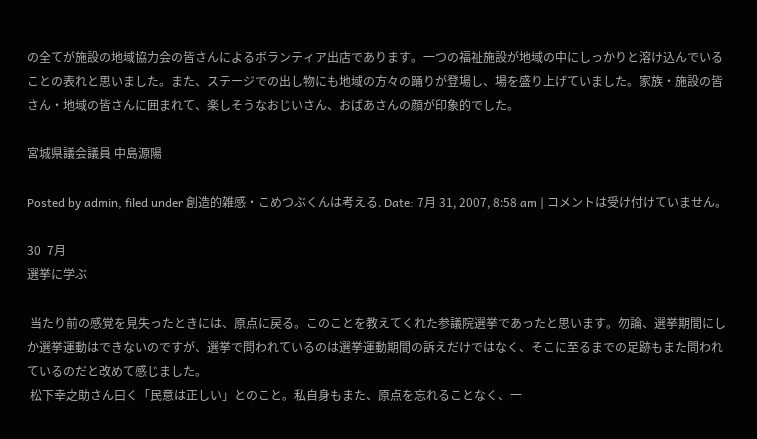の全てが施設の地域協力会の皆さんによるボランティア出店であります。一つの福祉施設が地域の中にしっかりと溶け込んでいることの表れと思いました。また、ステージでの出し物にも地域の方々の踊りが登場し、場を盛り上げていました。家族・施設の皆さん・地域の皆さんに囲まれて、楽しそうなおじいさん、おばあさんの顔が印象的でした。

宮城県議会議員 中島源陽

Posted by admin, filed under 創造的雑感・こめつぶくんは考える. Date: 7月 31, 2007, 8:58 am | コメントは受け付けていません。

30  7月
選挙に学ぶ

 当たり前の感覚を見失ったときには、原点に戻る。このことを教えてくれた参議院選挙であったと思います。勿論、選挙期間にしか選挙運動はできないのですが、選挙で問われているのは選挙運動期間の訴えだけではなく、そこに至るまでの足跡もまた問われているのだと改めて感じました。
 松下幸之助さん曰く「民意は正しい」とのこと。私自身もまた、原点を忘れることなく、一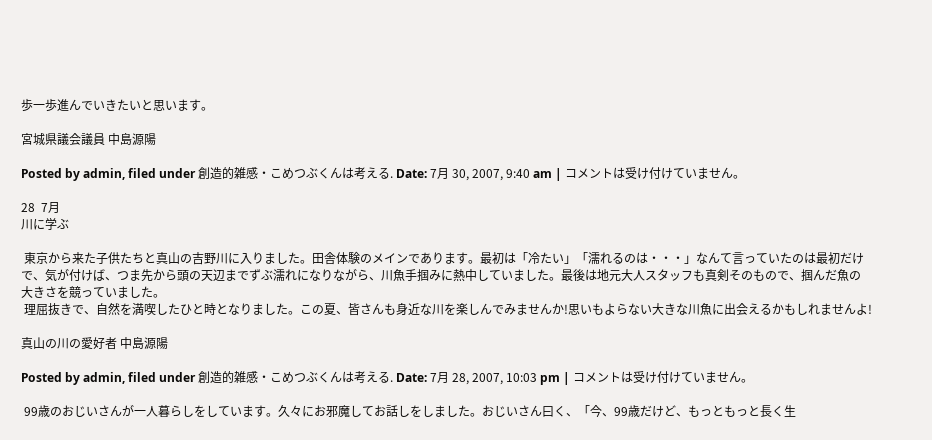歩一歩進んでいきたいと思います。

宮城県議会議員 中島源陽

Posted by admin, filed under 創造的雑感・こめつぶくんは考える. Date: 7月 30, 2007, 9:40 am | コメントは受け付けていません。

28  7月
川に学ぶ

 東京から来た子供たちと真山の吉野川に入りました。田舎体験のメインであります。最初は「冷たい」「濡れるのは・・・」なんて言っていたのは最初だけで、気が付けば、つま先から頭の天辺までずぶ濡れになりながら、川魚手掴みに熱中していました。最後は地元大人スタッフも真剣そのもので、掴んだ魚の大きさを競っていました。
 理屈抜きで、自然を満喫したひと時となりました。この夏、皆さんも身近な川を楽しんでみませんか!思いもよらない大きな川魚に出会えるかもしれませんよ!

真山の川の愛好者 中島源陽

Posted by admin, filed under 創造的雑感・こめつぶくんは考える. Date: 7月 28, 2007, 10:03 pm | コメントは受け付けていません。

 99歳のおじいさんが一人暮らしをしています。久々にお邪魔してお話しをしました。おじいさん曰く、「今、99歳だけど、もっともっと長く生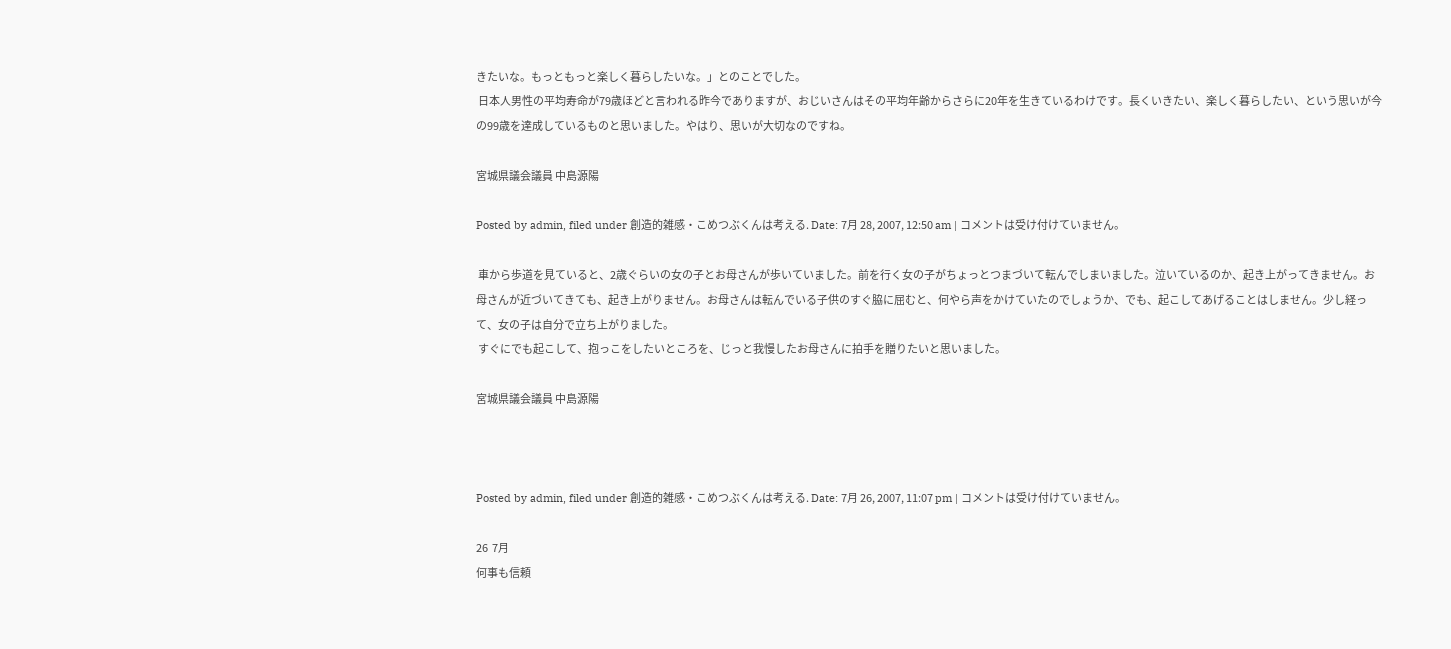きたいな。もっともっと楽しく暮らしたいな。」とのことでした。
 日本人男性の平均寿命が79歳ほどと言われる昨今でありますが、おじいさんはその平均年齢からさらに20年を生きているわけです。長くいきたい、楽しく暮らしたい、という思いが今の99歳を達成しているものと思いました。やはり、思いが大切なのですね。

宮城県議会議員 中島源陽

Posted by admin, filed under 創造的雑感・こめつぶくんは考える. Date: 7月 28, 2007, 12:50 am | コメントは受け付けていません。

 車から歩道を見ていると、2歳ぐらいの女の子とお母さんが歩いていました。前を行く女の子がちょっとつまづいて転んでしまいました。泣いているのか、起き上がってきません。お母さんが近づいてきても、起き上がりません。お母さんは転んでいる子供のすぐ脇に屈むと、何やら声をかけていたのでしょうか、でも、起こしてあげることはしません。少し経って、女の子は自分で立ち上がりました。
 すぐにでも起こして、抱っこをしたいところを、じっと我慢したお母さんに拍手を贈りたいと思いました。

宮城県議会議員 中島源陽



Posted by admin, filed under 創造的雑感・こめつぶくんは考える. Date: 7月 26, 2007, 11:07 pm | コメントは受け付けていません。

26  7月
何事も信頼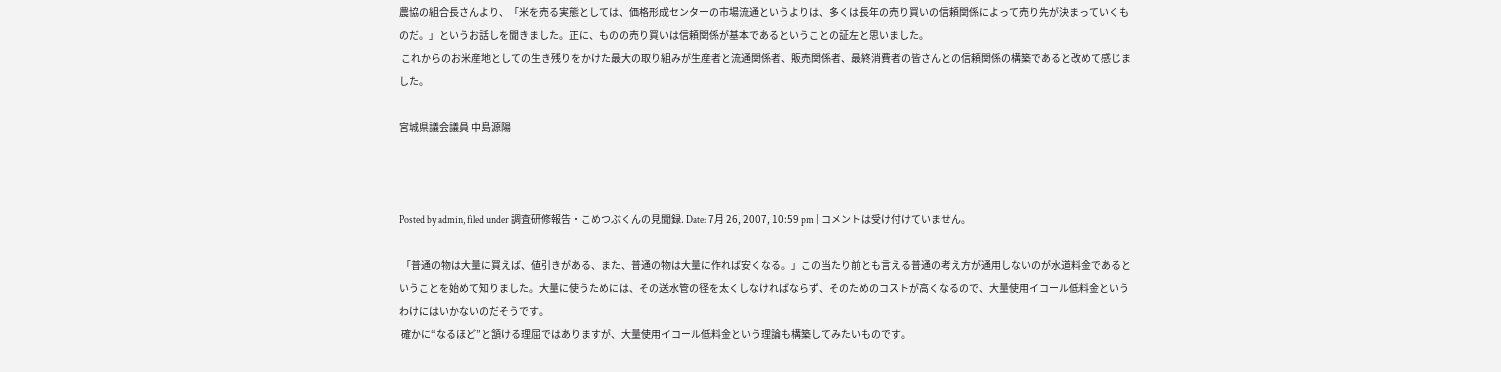農協の組合長さんより、「米を売る実態としては、価格形成センターの市場流通というよりは、多くは長年の売り買いの信頼関係によって売り先が決まっていくものだ。」というお話しを聞きました。正に、ものの売り買いは信頼関係が基本であるということの証左と思いました。
 これからのお米産地としての生き残りをかけた最大の取り組みが生産者と流通関係者、販売関係者、最終消費者の皆さんとの信頼関係の構築であると改めて感じました。

宮城県議会議員 中島源陽



Posted by admin, filed under 調査研修報告・こめつぶくんの見聞録. Date: 7月 26, 2007, 10:59 pm | コメントは受け付けていません。

 「普通の物は大量に買えば、値引きがある、また、普通の物は大量に作れば安くなる。」この当たり前とも言える普通の考え方が通用しないのが水道料金であるということを始めて知りました。大量に使うためには、その送水管の径を太くしなければならず、そのためのコストが高くなるので、大量使用イコール低料金というわけにはいかないのだそうです。
 確かに“なるほど”と頷ける理屈ではありますが、大量使用イコール低料金という理論も構築してみたいものです。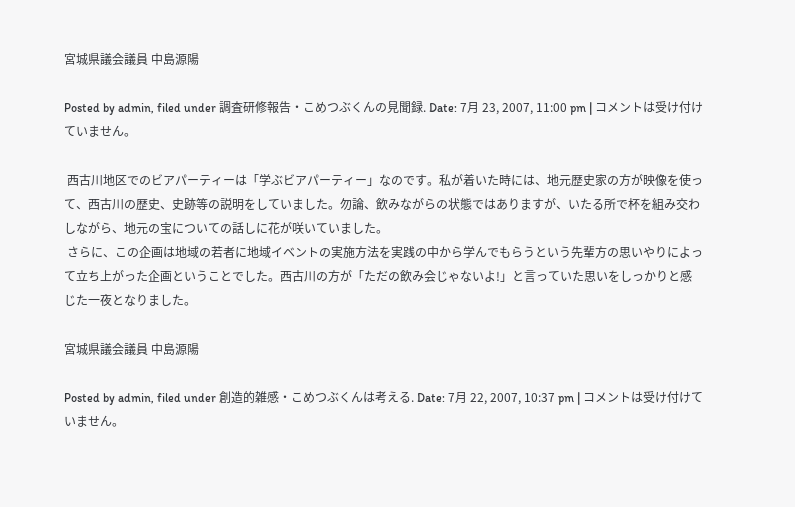宮城県議会議員 中島源陽

Posted by admin, filed under 調査研修報告・こめつぶくんの見聞録. Date: 7月 23, 2007, 11:00 pm | コメントは受け付けていません。

 西古川地区でのビアパーティーは「学ぶビアパーティー」なのです。私が着いた時には、地元歴史家の方が映像を使って、西古川の歴史、史跡等の説明をしていました。勿論、飲みながらの状態ではありますが、いたる所で杯を組み交わしながら、地元の宝についての話しに花が咲いていました。
 さらに、この企画は地域の若者に地域イベントの実施方法を実践の中から学んでもらうという先輩方の思いやりによって立ち上がった企画ということでした。西古川の方が「ただの飲み会じゃないよ!」と言っていた思いをしっかりと感じた一夜となりました。

宮城県議会議員 中島源陽

Posted by admin, filed under 創造的雑感・こめつぶくんは考える. Date: 7月 22, 2007, 10:37 pm | コメントは受け付けていません。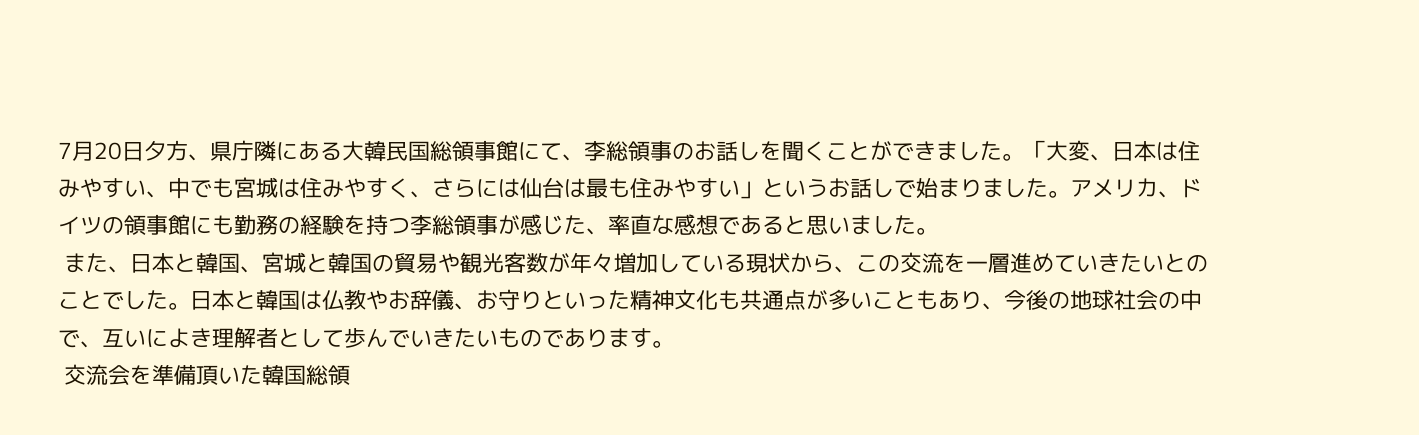7月20日夕方、県庁隣にある大韓民国総領事館にて、李総領事のお話しを聞くことができました。「大変、日本は住みやすい、中でも宮城は住みやすく、さらには仙台は最も住みやすい」というお話しで始まりました。アメリカ、ドイツの領事館にも勤務の経験を持つ李総領事が感じた、率直な感想であると思いました。
 また、日本と韓国、宮城と韓国の貿易や観光客数が年々増加している現状から、この交流を一層進めていきたいとのことでした。日本と韓国は仏教やお辞儀、お守りといった精神文化も共通点が多いこともあり、今後の地球社会の中で、互いによき理解者として歩んでいきたいものであります。
 交流会を準備頂いた韓国総領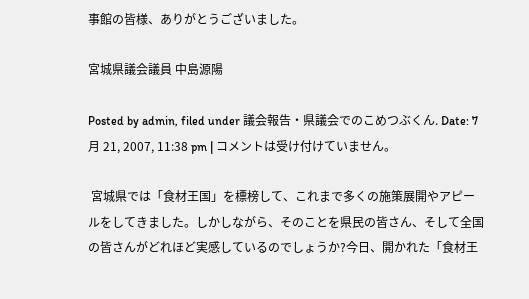事館の皆様、ありがとうございました。

宮城県議会議員 中島源陽

Posted by admin, filed under 議会報告・県議会でのこめつぶくん. Date: 7月 21, 2007, 11:38 pm | コメントは受け付けていません。

 宮城県では「食材王国」を標榜して、これまで多くの施策展開やアピールをしてきました。しかしながら、そのことを県民の皆さん、そして全国の皆さんがどれほど実感しているのでしょうか?今日、開かれた「食材王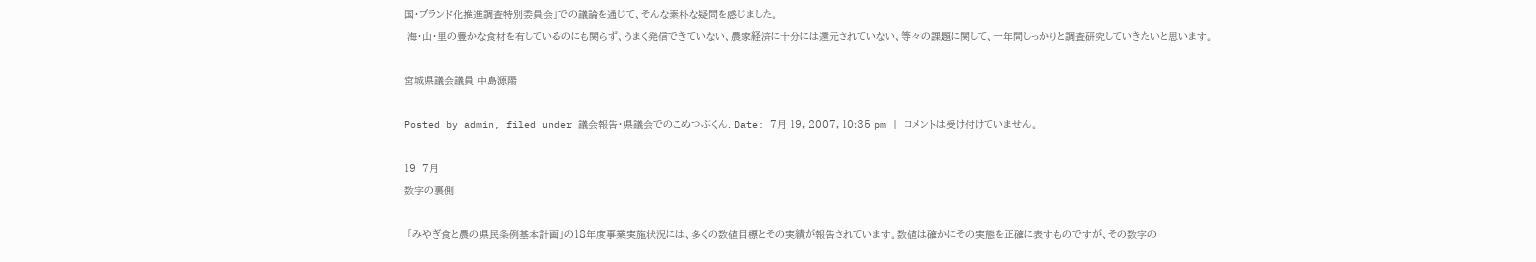国・ブランド化推進調査特別委員会」での議論を通じて、そんな素朴な疑問を感じました。
 海・山・里の豊かな食材を有しているのにも関らず、うまく発信できていない、農家経済に十分には還元されていない、等々の課題に関して、一年間しっかりと調査研究していきたいと思います。

宮城県議会議員 中島源陽

Posted by admin, filed under 議会報告・県議会でのこめつぶくん. Date: 7月 19, 2007, 10:35 pm | コメントは受け付けていません。

19  7月
数字の裏側

 「みやぎ食と農の県民条例基本計画」の18年度事業実施状況には、多くの数値目標とその実績が報告されています。数値は確かにその実態を正確に表すものですが、その数字の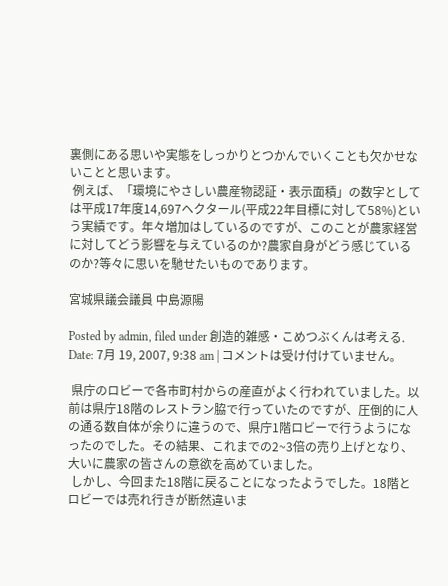裏側にある思いや実態をしっかりとつかんでいくことも欠かせないことと思います。
 例えば、「環境にやさしい農産物認証・表示面積」の数字としては平成17年度14,697ヘクタール(平成22年目標に対して58%)という実績です。年々増加はしているのですが、このことが農家経営に対してどう影響を与えているのか?農家自身がどう感じているのか?等々に思いを馳せたいものであります。

宮城県議会議員 中島源陽

Posted by admin, filed under 創造的雑感・こめつぶくんは考える. Date: 7月 19, 2007, 9:38 am | コメントは受け付けていません。

 県庁のロビーで各市町村からの産直がよく行われていました。以前は県庁18階のレストラン脇で行っていたのですが、圧倒的に人の通る数自体が余りに違うので、県庁1階ロビーで行うようになったのでした。その結果、これまでの2~3倍の売り上げとなり、大いに農家の皆さんの意欲を高めていました。
 しかし、今回また18階に戻ることになったようでした。18階とロビーでは売れ行きが断然違いま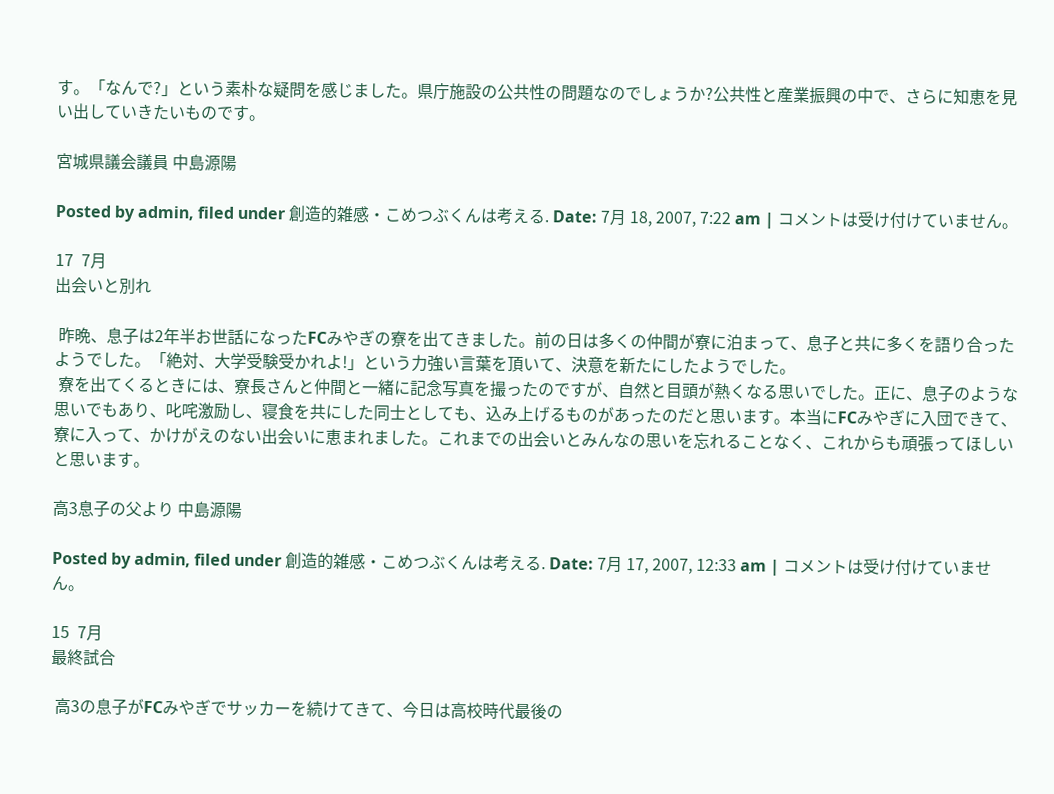す。「なんで?」という素朴な疑問を感じました。県庁施設の公共性の問題なのでしょうか?公共性と産業振興の中で、さらに知恵を見い出していきたいものです。

宮城県議会議員 中島源陽

Posted by admin, filed under 創造的雑感・こめつぶくんは考える. Date: 7月 18, 2007, 7:22 am | コメントは受け付けていません。

17  7月
出会いと別れ

 昨晩、息子は2年半お世話になったFCみやぎの寮を出てきました。前の日は多くの仲間が寮に泊まって、息子と共に多くを語り合ったようでした。「絶対、大学受験受かれよ!」という力強い言葉を頂いて、決意を新たにしたようでした。
 寮を出てくるときには、寮長さんと仲間と一緒に記念写真を撮ったのですが、自然と目頭が熱くなる思いでした。正に、息子のような思いでもあり、叱咤激励し、寝食を共にした同士としても、込み上げるものがあったのだと思います。本当にFCみやぎに入団できて、寮に入って、かけがえのない出会いに恵まれました。これまでの出会いとみんなの思いを忘れることなく、これからも頑張ってほしいと思います。

高3息子の父より 中島源陽

Posted by admin, filed under 創造的雑感・こめつぶくんは考える. Date: 7月 17, 2007, 12:33 am | コメントは受け付けていません。

15  7月
最終試合

 高3の息子がFCみやぎでサッカーを続けてきて、今日は高校時代最後の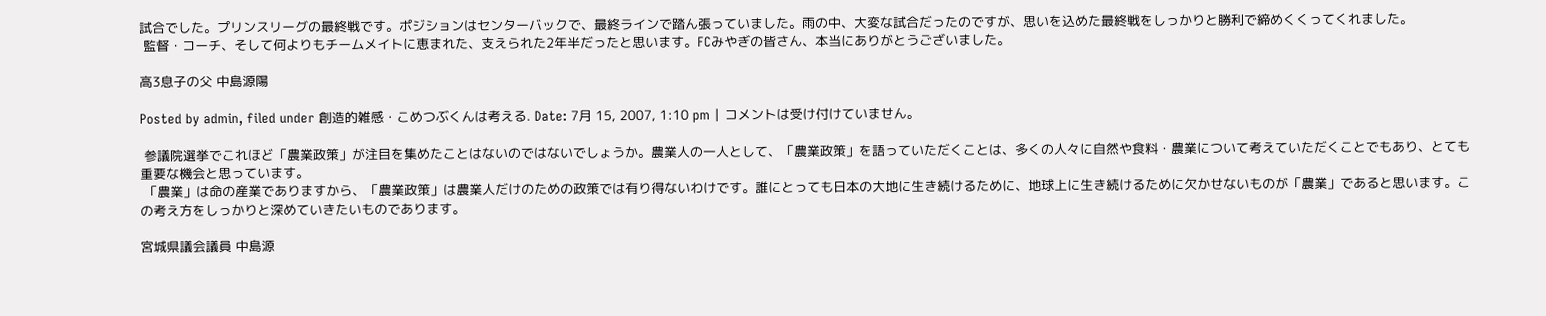試合でした。プリンスリーグの最終戦です。ポジションはセンターバックで、最終ラインで踏ん張っていました。雨の中、大変な試合だったのですが、思いを込めた最終戦をしっかりと勝利で締めくくってくれました。
 監督・コーチ、そして何よりもチームメイトに恵まれた、支えられた2年半だったと思います。FCみやぎの皆さん、本当にありがとうございました。

高3息子の父 中島源陽

Posted by admin, filed under 創造的雑感・こめつぶくんは考える. Date: 7月 15, 2007, 1:10 pm | コメントは受け付けていません。

 参議院選挙でこれほど「農業政策」が注目を集めたことはないのではないでしょうか。農業人の一人として、「農業政策」を語っていただくことは、多くの人々に自然や食料・農業について考えていただくことでもあり、とても重要な機会と思っています。
 「農業」は命の産業でありますから、「農業政策」は農業人だけのための政策では有り得ないわけです。誰にとっても日本の大地に生き続けるために、地球上に生き続けるために欠かせないものが「農業」であると思います。この考え方をしっかりと深めていきたいものであります。

宮城県議会議員 中島源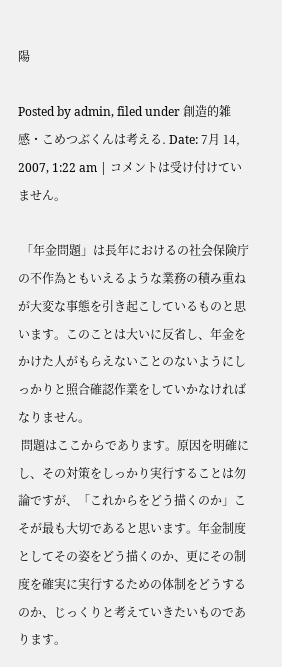陽

Posted by admin, filed under 創造的雑感・こめつぶくんは考える. Date: 7月 14, 2007, 1:22 am | コメントは受け付けていません。

 「年金問題」は長年におけるの社会保険庁の不作為ともいえるような業務の積み重ねが大変な事態を引き起こしているものと思います。このことは大いに反省し、年金をかけた人がもらえないことのないようにしっかりと照合確認作業をしていかなければなりません。
 問題はここからであります。原因を明確にし、その対策をしっかり実行することは勿論ですが、「これからをどう描くのか」こそが最も大切であると思います。年金制度としてその姿をどう描くのか、更にその制度を確実に実行するための体制をどうするのか、じっくりと考えていきたいものであります。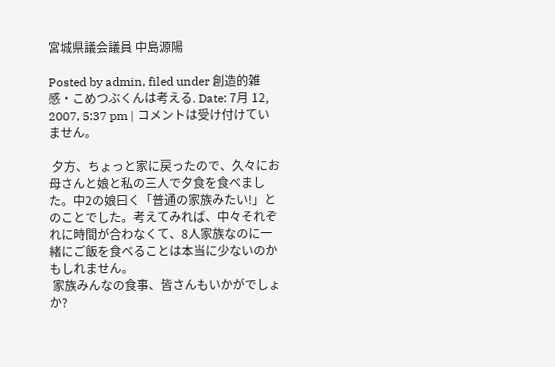宮城県議会議員 中島源陽

Posted by admin, filed under 創造的雑感・こめつぶくんは考える. Date: 7月 12, 2007, 5:37 pm | コメントは受け付けていません。

 夕方、ちょっと家に戻ったので、久々にお母さんと娘と私の三人で夕食を食べました。中2の娘曰く「普通の家族みたい!」とのことでした。考えてみれば、中々それぞれに時間が合わなくて、8人家族なのに一緒にご飯を食べることは本当に少ないのかもしれません。
 家族みんなの食事、皆さんもいかがでしょか?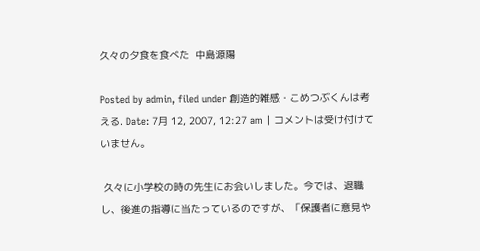久々の夕食を食べた  中島源陽

Posted by admin, filed under 創造的雑感・こめつぶくんは考える. Date: 7月 12, 2007, 12:27 am | コメントは受け付けていません。

 久々に小学校の時の先生にお会いしました。今では、退職し、後進の指導に当たっているのですが、「保護者に意見や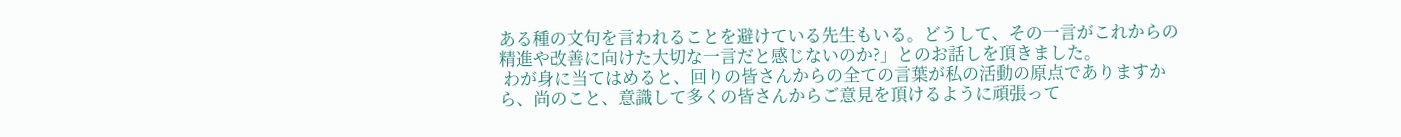ある種の文句を言われることを避けている先生もいる。どうして、その一言がこれからの精進や改善に向けた大切な一言だと感じないのか?」とのお話しを頂きました。
 わが身に当てはめると、回りの皆さんからの全ての言葉が私の活動の原点でありますから、尚のこと、意識して多くの皆さんからご意見を頂けるように頑張って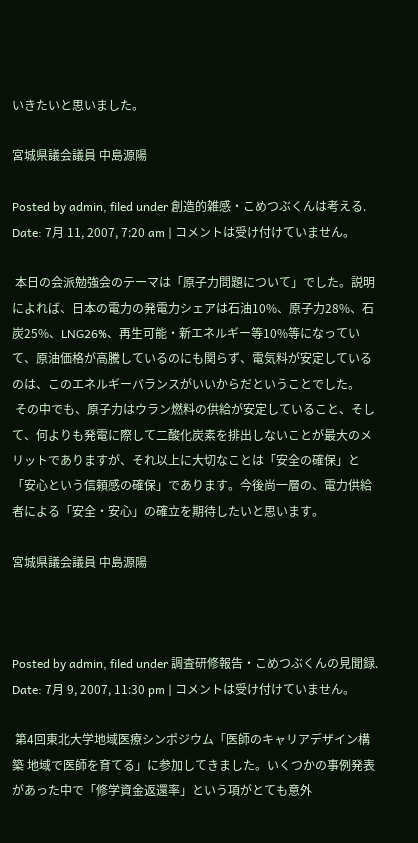いきたいと思いました。

宮城県議会議員 中島源陽

Posted by admin, filed under 創造的雑感・こめつぶくんは考える. Date: 7月 11, 2007, 7:20 am | コメントは受け付けていません。

 本日の会派勉強会のテーマは「原子力問題について」でした。説明によれば、日本の電力の発電力シェアは石油10%、原子力28%、石炭25%、LNG26%、再生可能・新エネルギー等10%等になっていて、原油価格が高騰しているのにも関らず、電気料が安定しているのは、このエネルギーバランスがいいからだということでした。
 その中でも、原子力はウラン燃料の供給が安定していること、そして、何よりも発電に際して二酸化炭素を排出しないことが最大のメリットでありますが、それ以上に大切なことは「安全の確保」と「安心という信頼感の確保」であります。今後尚一層の、電力供給者による「安全・安心」の確立を期待したいと思います。

宮城県議会議員 中島源陽



Posted by admin, filed under 調査研修報告・こめつぶくんの見聞録. Date: 7月 9, 2007, 11:30 pm | コメントは受け付けていません。

 第4回東北大学地域医療シンポジウム「医師のキャリアデザイン構築 地域で医師を育てる」に参加してきました。いくつかの事例発表があった中で「修学資金返還率」という項がとても意外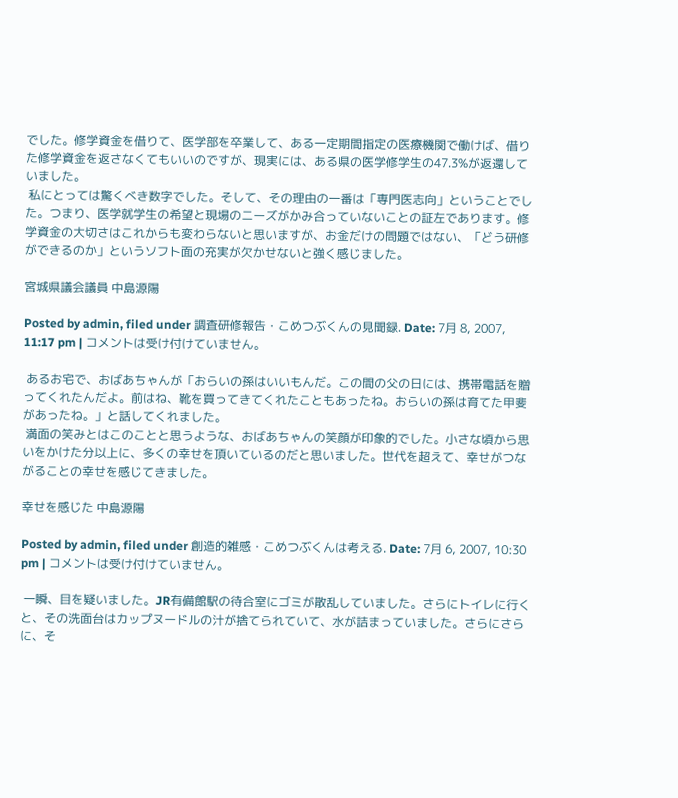でした。修学資金を借りて、医学部を卒業して、ある一定期間指定の医療機関で働けば、借りた修学資金を返さなくてもいいのですが、現実には、ある県の医学修学生の47.3%が返還していました。
 私にとっては驚くべき数字でした。そして、その理由の一番は「専門医志向」ということでした。つまり、医学就学生の希望と現場のニーズがかみ合っていないことの証左であります。修学資金の大切さはこれからも変わらないと思いますが、お金だけの問題ではない、「どう研修ができるのか」というソフト面の充実が欠かせないと強く感じました。

宮城県議会議員 中島源陽

Posted by admin, filed under 調査研修報告・こめつぶくんの見聞録. Date: 7月 8, 2007, 11:17 pm | コメントは受け付けていません。

 あるお宅で、おばあちゃんが「おらいの孫はいいもんだ。この間の父の日には、携帯電話を贈ってくれたんだよ。前はね、靴を買ってきてくれたこともあったね。おらいの孫は育てた甲斐があったね。」と話してくれました。
 満面の笑みとはこのことと思うような、おばあちゃんの笑顔が印象的でした。小さな頃から思いをかけた分以上に、多くの幸せを頂いているのだと思いました。世代を超えて、幸せがつながることの幸せを感じてきました。

幸せを感じた 中島源陽

Posted by admin, filed under 創造的雑感・こめつぶくんは考える. Date: 7月 6, 2007, 10:30 pm | コメントは受け付けていません。

 一瞬、目を疑いました。JR有備館駅の待合室にゴミが散乱していました。さらにトイレに行くと、その洗面台はカップヌードルの汁が捨てられていて、水が詰まっていました。さらにさらに、そ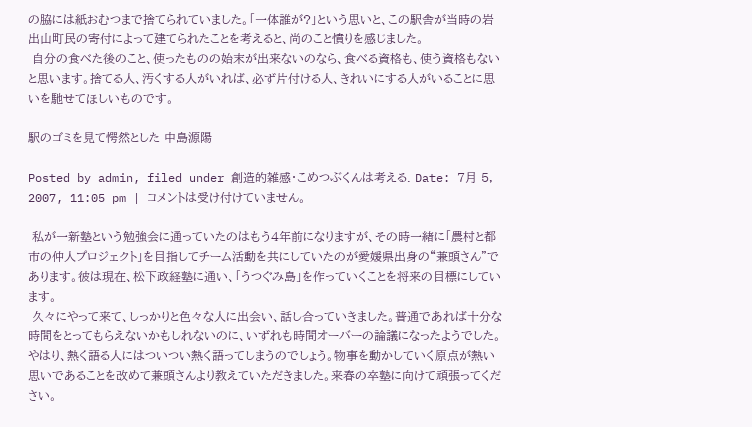の脇には紙おむつまで捨てられていました。「一体誰が?」という思いと、この駅舎が当時の岩出山町民の寄付によって建てられたことを考えると、尚のこと憤りを感じました。
 自分の食べた後のこと、使ったものの始末が出来ないのなら、食べる資格も、使う資格もないと思います。捨てる人、汚くする人がいれば、必ず片付ける人、きれいにする人がいることに思いを馳せてほしいものです。

駅のゴミを見て愕然とした 中島源陽

Posted by admin, filed under 創造的雑感・こめつぶくんは考える. Date: 7月 5, 2007, 11:05 pm | コメントは受け付けていません。

 私が一新塾という勉強会に通っていたのはもう4年前になりますが、その時一緒に「農村と都市の仲人プロジェクト」を目指してチーム活動を共にしていたのが愛媛県出身の“兼頭さん”であります。彼は現在、松下政経塾に通い、「うつぐみ島」を作っていくことを将来の目標にしています。
 久々にやって来て、しっかりと色々な人に出会い、話し合っていきました。普通であれば十分な時間をとってもらえないかもしれないのに、いずれも時間オーバーの論議になったようでした。やはり、熱く語る人にはついつい熱く語ってしまうのでしょう。物事を動かしていく原点が熱い思いであることを改めて兼頭さんより教えていただきました。来春の卒塾に向けて頑張ってください。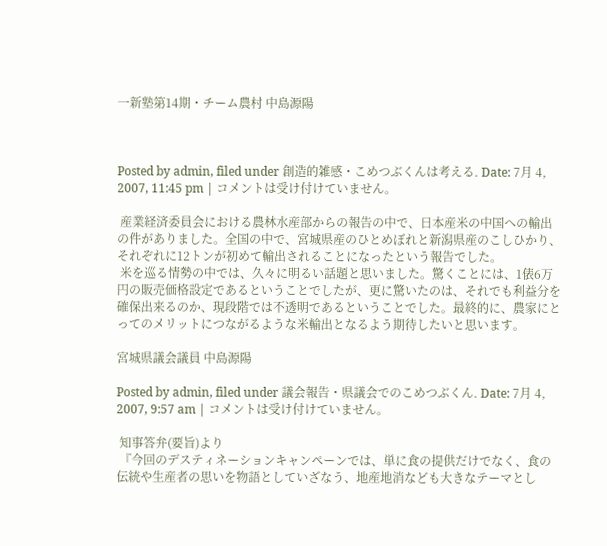一新塾第14期・チーム農村 中島源陽



Posted by admin, filed under 創造的雑感・こめつぶくんは考える. Date: 7月 4, 2007, 11:45 pm | コメントは受け付けていません。

 産業経済委員会における農林水産部からの報告の中で、日本産米の中国への輸出の件がありました。全国の中で、宮城県産のひとめぼれと新潟県産のこしひかり、それぞれに12トンが初めて輸出されることになったという報告でした。
 米を巡る情勢の中では、久々に明るい話題と思いました。驚くことには、1俵6万円の販売価格設定であるということでしたが、更に驚いたのは、それでも利益分を確保出来るのか、現段階では不透明であるということでした。最終的に、農家にとってのメリットにつながるような米輸出となるよう期待したいと思います。

宮城県議会議員 中島源陽

Posted by admin, filed under 議会報告・県議会でのこめつぶくん. Date: 7月 4, 2007, 9:57 am | コメントは受け付けていません。

 知事答弁(要旨)より
 『今回のデスティネーションキャンペーンでは、単に食の提供だけでなく、食の伝統や生産者の思いを物語としていざなう、地産地消なども大きなテーマとし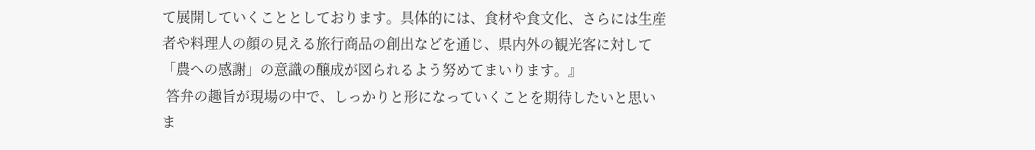て展開していくこととしております。具体的には、食材や食文化、さらには生産者や料理人の顔の見える旅行商品の創出などを通じ、県内外の観光客に対して「農への感謝」の意識の醸成が図られるよう努めてまいります。』
 答弁の趣旨が現場の中で、しっかりと形になっていくことを期待したいと思いま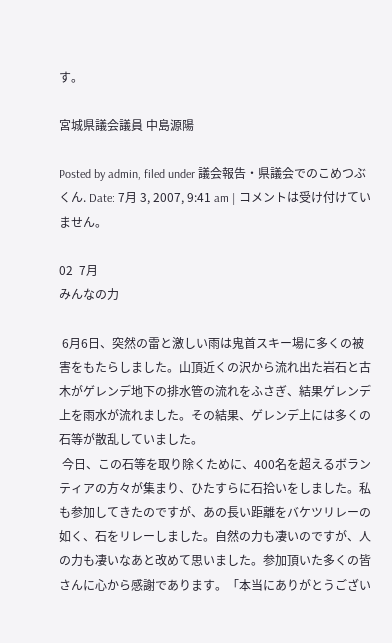す。

宮城県議会議員 中島源陽

Posted by admin, filed under 議会報告・県議会でのこめつぶくん. Date: 7月 3, 2007, 9:41 am | コメントは受け付けていません。

02  7月
みんなの力

 6月6日、突然の雷と激しい雨は鬼首スキー場に多くの被害をもたらしました。山頂近くの沢から流れ出た岩石と古木がゲレンデ地下の排水管の流れをふさぎ、結果ゲレンデ上を雨水が流れました。その結果、ゲレンデ上には多くの石等が散乱していました。
 今日、この石等を取り除くために、400名を超えるボランティアの方々が集まり、ひたすらに石拾いをしました。私も参加してきたのですが、あの長い距離をバケツリレーの如く、石をリレーしました。自然の力も凄いのですが、人の力も凄いなあと改めて思いました。参加頂いた多くの皆さんに心から感謝であります。「本当にありがとうござい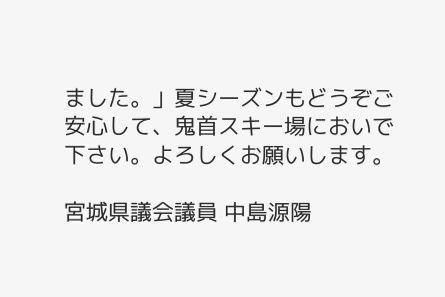ました。」夏シーズンもどうぞご安心して、鬼首スキー場においで下さい。よろしくお願いします。

宮城県議会議員 中島源陽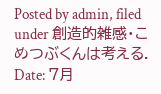Posted by admin, filed under 創造的雑感・こめつぶくんは考える. Date: 7月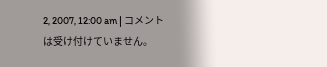2, 2007, 12:00 am | コメントは受け付けていません。